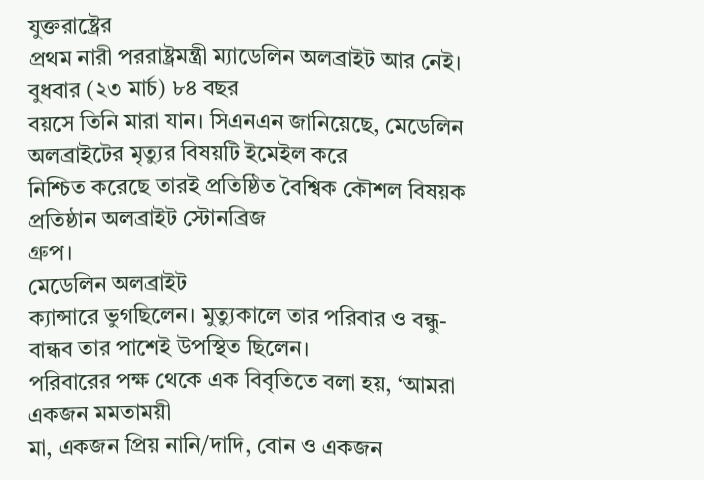যুক্তরাষ্ট্রের
প্রথম নারী পররাষ্ট্রমন্ত্রী ম্যাডেলিন অলব্রাইট আর নেই। বুধবার (২৩ মার্চ) ৮৪ বছর
বয়সে তিনি মারা যান। সিএনএন জানিয়েছে, মেডেলিন অলব্রাইটের মৃত্যুর বিষয়টি ইমেইল করে
নিশ্চিত করেছে তারই প্রতিষ্ঠিত বৈশ্বিক কৌশল বিষয়ক প্রতিষ্ঠান অলব্রাইট স্টোনব্রিজ
গ্রুপ।
মেডেলিন অলব্রাইট
ক্যান্সারে ভুগছিলেন। মুত্যুকালে তার পরিবার ও বন্ধু-বান্ধব তার পাশেই উপস্থিত ছিলেন।
পরিবারের পক্ষ থেকে এক বিবৃতিতে বলা হয়, ‘আমরা একজন মমতাময়ী
মা, একজন প্রিয় নানি/দাদি, বোন ও একজন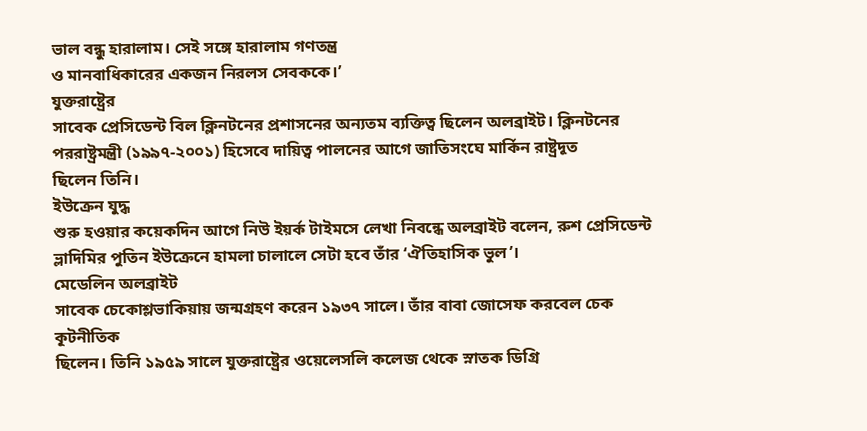ভাল বন্ধু হারালাম। সেই সঙ্গে হারালাম গণতন্ত্র
ও মানবাধিকারের একজন নিরলস সেবককে।’
যুক্তরাষ্ট্রের
সাবেক প্রেসিডেন্ট বিল ক্লিনটনের প্রশাসনের অন্যতম ব্যক্তিত্ব ছিলেন অলব্রাইট। ক্লিনটনের
পররাষ্ট্রমন্ত্রী (১৯৯৭-২০০১) হিসেবে দায়িত্ব পালনের আগে জাতিসংঘে মার্কিন রাষ্ট্রদূত
ছিলেন তিনি।
ইউক্রেন যুদ্ধ
শুরু হওয়ার কয়েকদিন আগে নিউ ইয়র্ক টাইমসে লেখা নিবন্ধে অলব্রাইট বলেন, রুশ প্রেসিডেন্ট
ভ্লাদিমির পুতিন ইউক্রেনে হামলা চালালে সেটা হবে তাঁর ‘ঐতিহাসিক ভুল’।
মেডেলিন অলব্রাইট
সাবেক চেকোশ্লভাকিয়ায় জন্মগ্রহণ করেন ১৯৩৭ সালে। তাঁর বাবা জোসেফ করবেল চেক কূটনীতিক
ছিলেন। তিনি ১৯৫৯ সালে যুক্তরাষ্ট্রের ওয়েলেসলি কলেজ থেকে স্নাতক ডিগ্রি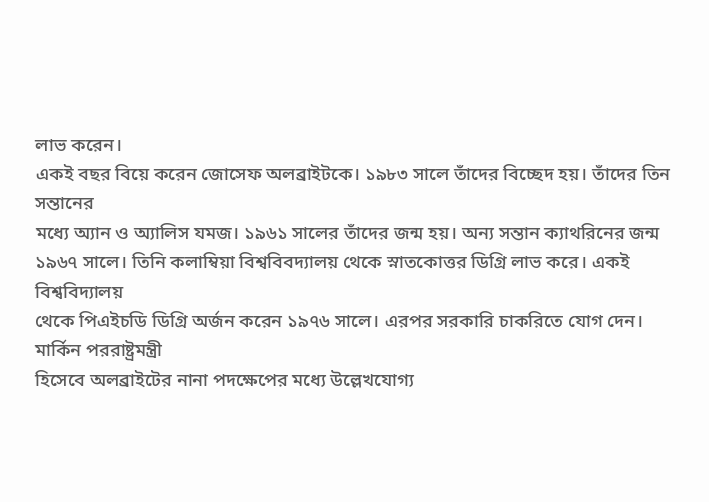লাভ করেন।
একই বছর বিয়ে করেন জোসেফ অলব্রাইটকে। ১৯৮৩ সালে তাঁদের বিচ্ছেদ হয়। তাঁদের তিন সন্তানের
মধ্যে অ্যান ও অ্যালিস যমজ। ১৯৬১ সালের তাঁদের জন্ম হয়। অন্য সন্তান ক্যাথরিনের জন্ম
১৯৬৭ সালে। তিনি কলাম্বিয়া বিশ্ববিবদ্যালয় থেকে স্নাতকোত্তর ডিগ্রি লাভ করে। একই বিশ্ববিদ্যালয়
থেকে পিএইচডি ডিগ্রি অর্জন করেন ১৯৭৬ সালে। এরপর সরকারি চাকরিতে যোগ দেন।
মার্কিন পররাষ্ট্রমন্ত্রী
হিসেবে অলব্রাইটের নানা পদক্ষেপের মধ্যে উল্লেখযোগ্য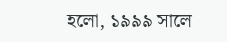হলো, ১৯৯৯ সালে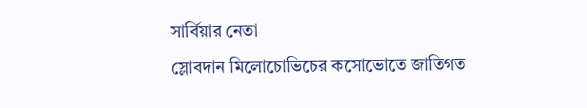সার্বিয়ার নেতা
স্লোবদান মিলোচোভিচের কসোভোতে জাতিগত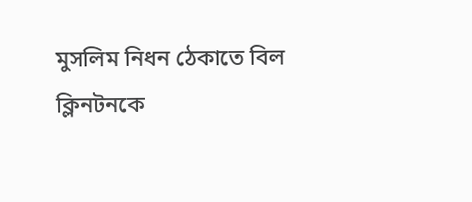মুসলিম নিধন ঠেকাতে বিল ক্লিনটনকে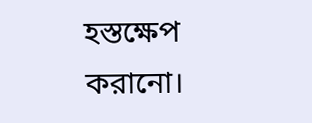হস্তক্ষেপ করানো।